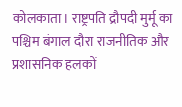कोलकाता। राष्ट्रपति द्रौपदी मुर्मू का पश्चिम बंगाल दौरा राजनीतिक और प्रशासनिक हलकों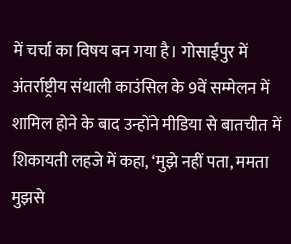में चर्चा का विषय बन गया है। गोसाईंपुर में अंतर्राष्ट्रीय संथाली काउंसिल के 9वें सम्मेलन में शामिल होने के बाद उन्होंने मीडिया से बातचीत में शिकायती लहजे में कहा, ‘मुझे नहीं पता, ममता मुझसे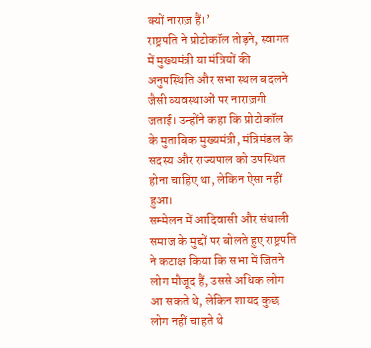क्यों नाराज़ हैं।’
राष्ट्रपति ने प्रोटोकॉल तोड़ने, स्वागत में मुख्यमंत्री या मंत्रियों की अनुपस्थिति और सभा स्थल बदलने जैसी व्यवस्थाओं पर नाराज़गी जताई। उन्होंने कहा कि प्रोटोकॉल के मुताबिक मुख्यमंत्री, मंत्रिमंडल के सदस्य और राज्यपाल को उपस्थित होना चाहिए था, लेकिन ऐसा नहीं हुआ।
सम्मेलन में आदिवासी और संथाली समाज के मुद्दों पर बोलते हुए राष्ट्रपति ने कटाक्ष किया कि सभा में जितने लोग मौजूद हैं, उससे अधिक लोग आ सकते थे, लेकिन शायद कुछ लोग नहीं चाहते थे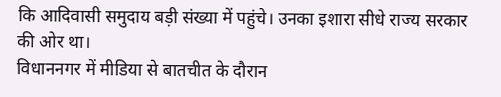कि आदिवासी समुदाय बड़ी संख्या में पहुंचे। उनका इशारा सीधे राज्य सरकार की ओर था।
विधाननगर में मीडिया से बातचीत के दौरान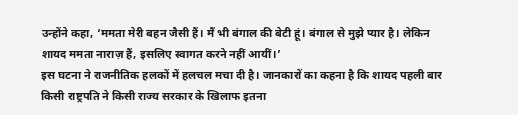उन्होंने कहा, ‘ममता मेरी बहन जैसी हैं। मैं भी बंगाल की बेटी हूं। बंगाल से मुझे प्यार है। लेकिन शायद ममता नाराज़ हैं, इसलिए स्वागत करने नहीं आयीं।’
इस घटना ने राजनीतिक हलकों में हलचल मचा दी है। जानकारों का कहना है कि शायद पहली बार किसी राष्ट्रपति ने किसी राज्य सरकार के खिलाफ इतना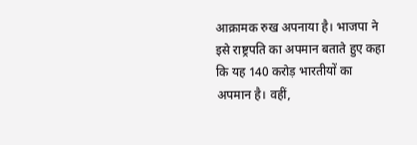आक्रामक रुख अपनाया है। भाजपा ने इसे राष्ट्रपति का अपमान बताते हुए कहा कि यह 140 करोड़ भारतीयों का अपमान है। वहीं,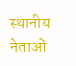स्थानीय नेताओं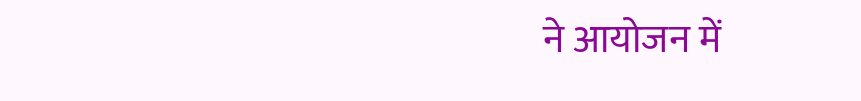ने आयोजन में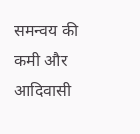समन्वय की कमी और आदिवासी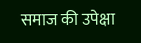समाज की उपेक्षा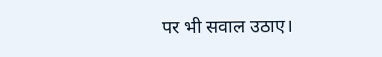पर भी सवाल उठाए।